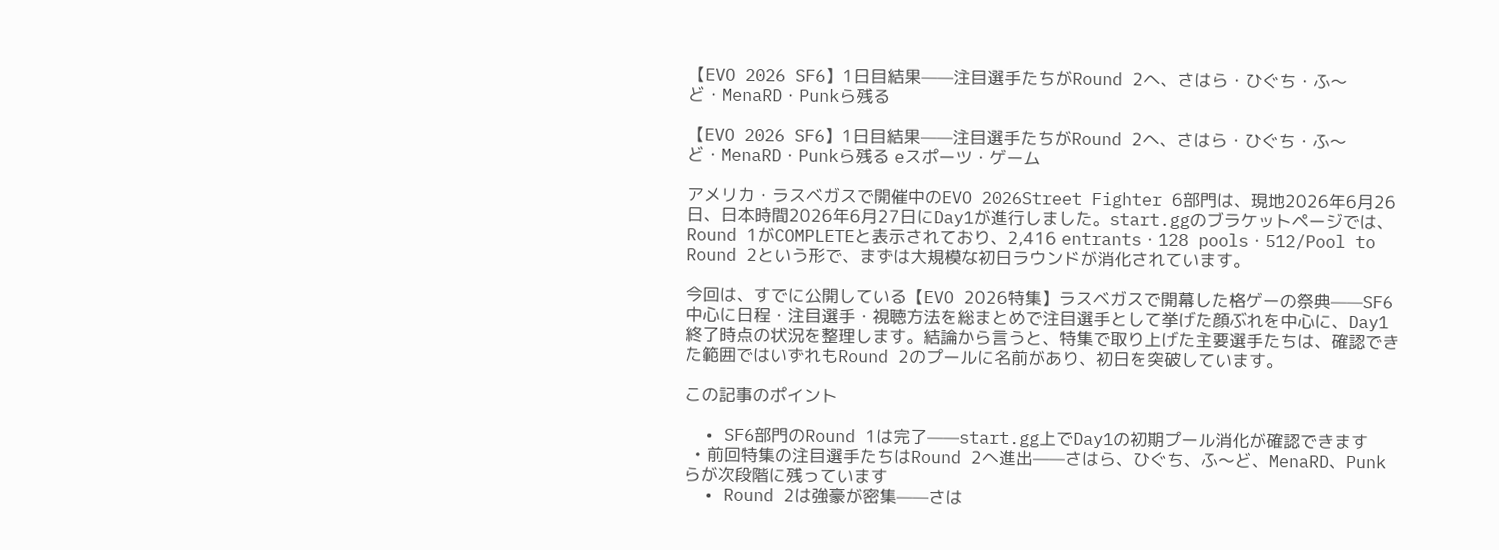【EVO 2026 SF6】1日目結果——注目選手たちがRound 2へ、さはら・ひぐち・ふ〜ど・MenaRD・Punkら残る

【EVO 2026 SF6】1日目結果——注目選手たちがRound 2へ、さはら・ひぐち・ふ〜ど・MenaRD・Punkら残る eスポーツ・ゲーム

アメリカ・ラスベガスで開催中のEVO 2026Street Fighter 6部門は、現地2026年6月26日、日本時間2026年6月27日にDay1が進行しました。start.ggのブラケットページでは、Round 1がCOMPLETEと表示されており、2,416 entrants・128 pools・512/Pool to Round 2という形で、まずは大規模な初日ラウンドが消化されています。

今回は、すでに公開している【EVO 2026特集】ラスベガスで開幕した格ゲーの祭典——SF6中心に日程・注目選手・視聴方法を総まとめで注目選手として挙げた顔ぶれを中心に、Day1終了時点の状況を整理します。結論から言うと、特集で取り上げた主要選手たちは、確認できた範囲ではいずれもRound 2のプールに名前があり、初日を突破しています。

この記事のポイント

  • SF6部門のRound 1は完了——start.gg上でDay1の初期プール消化が確認できます
  • 前回特集の注目選手たちはRound 2へ進出——さはら、ひぐち、ふ〜ど、MenaRD、Punkらが次段階に残っています
  • Round 2は強豪が密集——さは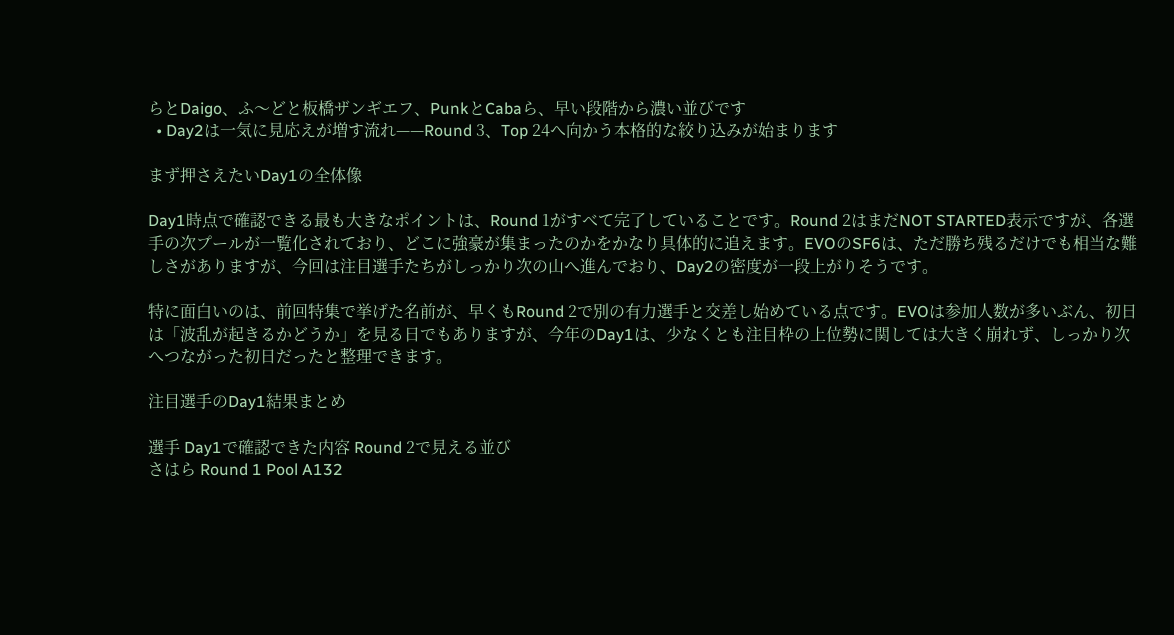らとDaigo、ふ〜どと板橋ザンギエフ、PunkとCabaら、早い段階から濃い並びです
  • Day2は一気に見応えが増す流れ——Round 3、Top 24へ向かう本格的な絞り込みが始まります

まず押さえたいDay1の全体像

Day1時点で確認できる最も大きなポイントは、Round 1がすべて完了していることです。Round 2はまだNOT STARTED表示ですが、各選手の次プールが一覧化されており、どこに強豪が集まったのかをかなり具体的に追えます。EVOのSF6は、ただ勝ち残るだけでも相当な難しさがありますが、今回は注目選手たちがしっかり次の山へ進んでおり、Day2の密度が一段上がりそうです。

特に面白いのは、前回特集で挙げた名前が、早くもRound 2で別の有力選手と交差し始めている点です。EVOは参加人数が多いぶん、初日は「波乱が起きるかどうか」を見る日でもありますが、今年のDay1は、少なくとも注目枠の上位勢に関しては大きく崩れず、しっかり次へつながった初日だったと整理できます。

注目選手のDay1結果まとめ

選手 Day1で確認できた内容 Round 2で見える並び
さはら Round 1 Pool A132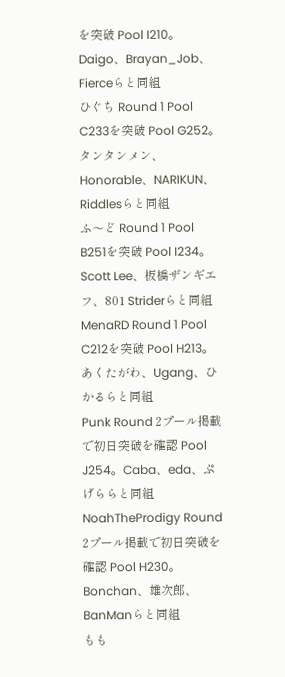を突破 Pool I210。Daigo、Brayan_Job、Fierceらと同組
ひぐち Round 1 Pool C233を突破 Pool G252。タンタンメン、Honorable、NARIKUN、Riddlesらと同組
ふ〜ど Round 1 Pool B251を突破 Pool I234。Scott Lee、板橋ザンギエフ、801 Striderらと同組
MenaRD Round 1 Pool C212を突破 Pool H213。あくたがわ、Ugang、ひかるらと同組
Punk Round 2プール掲載で初日突破を確認 Pool J254。Caba、eda、ぷげららと同組
NoahTheProdigy Round 2プール掲載で初日突破を確認 Pool H230。Bonchan、雄次郎、BanManらと同組
もも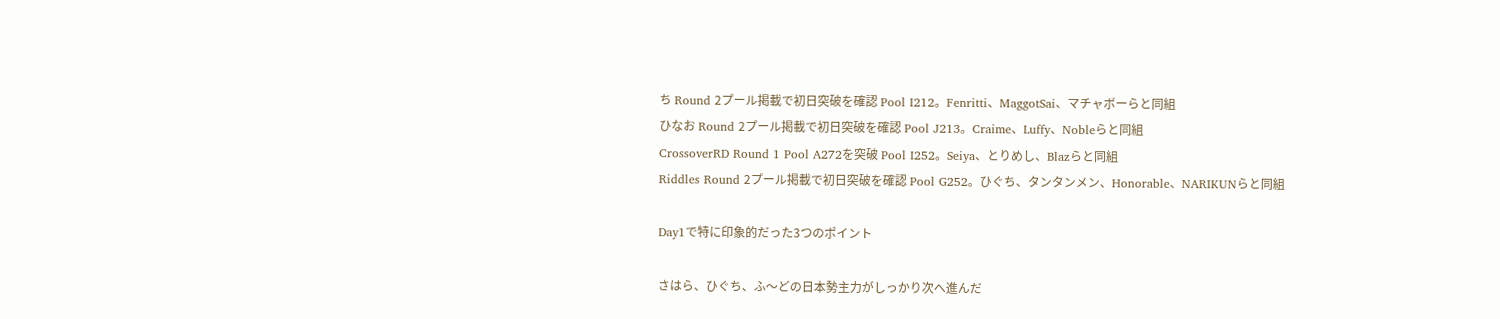ち Round 2プール掲載で初日突破を確認 Pool I212。Fenritti、MaggotSai、マチャボーらと同組
ひなお Round 2プール掲載で初日突破を確認 Pool J213。Craime、Luffy、Nobleらと同組
CrossoverRD Round 1 Pool A272を突破 Pool I252。Seiya、とりめし、Blazらと同組
Riddles Round 2プール掲載で初日突破を確認 Pool G252。ひぐち、タンタンメン、Honorable、NARIKUNらと同組

Day1で特に印象的だった3つのポイント

さはら、ひぐち、ふ〜どの日本勢主力がしっかり次へ進んだ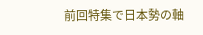前回特集で日本勢の軸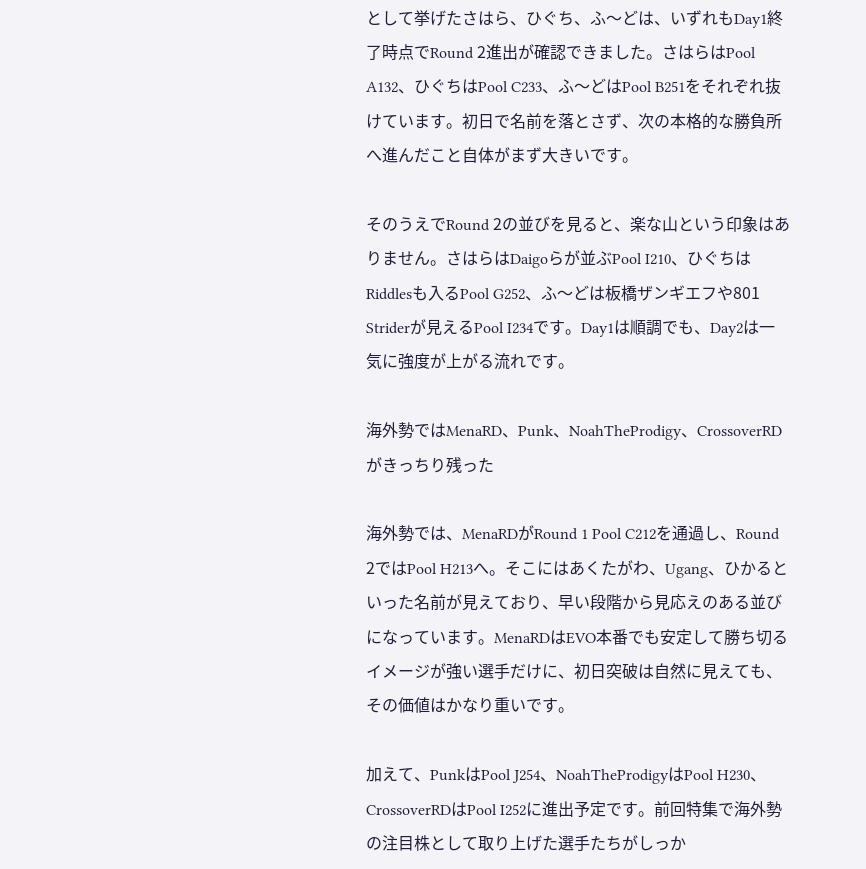として挙げたさはら、ひぐち、ふ〜どは、いずれもDay1終了時点でRound 2進出が確認できました。さはらはPool A132、ひぐちはPool C233、ふ〜どはPool B251をそれぞれ抜けています。初日で名前を落とさず、次の本格的な勝負所へ進んだこと自体がまず大きいです。

そのうえでRound 2の並びを見ると、楽な山という印象はありません。さはらはDaigoらが並ぶPool I210、ひぐちはRiddlesも入るPool G252、ふ〜どは板橋ザンギエフや801 Striderが見えるPool I234です。Day1は順調でも、Day2は一気に強度が上がる流れです。

海外勢ではMenaRD、Punk、NoahTheProdigy、CrossoverRDがきっちり残った

海外勢では、MenaRDがRound 1 Pool C212を通過し、Round 2ではPool H213へ。そこにはあくたがわ、Ugang、ひかるといった名前が見えており、早い段階から見応えのある並びになっています。MenaRDはEVO本番でも安定して勝ち切るイメージが強い選手だけに、初日突破は自然に見えても、その価値はかなり重いです。

加えて、PunkはPool J254、NoahTheProdigyはPool H230、CrossoverRDはPool I252に進出予定です。前回特集で海外勢の注目株として取り上げた選手たちがしっか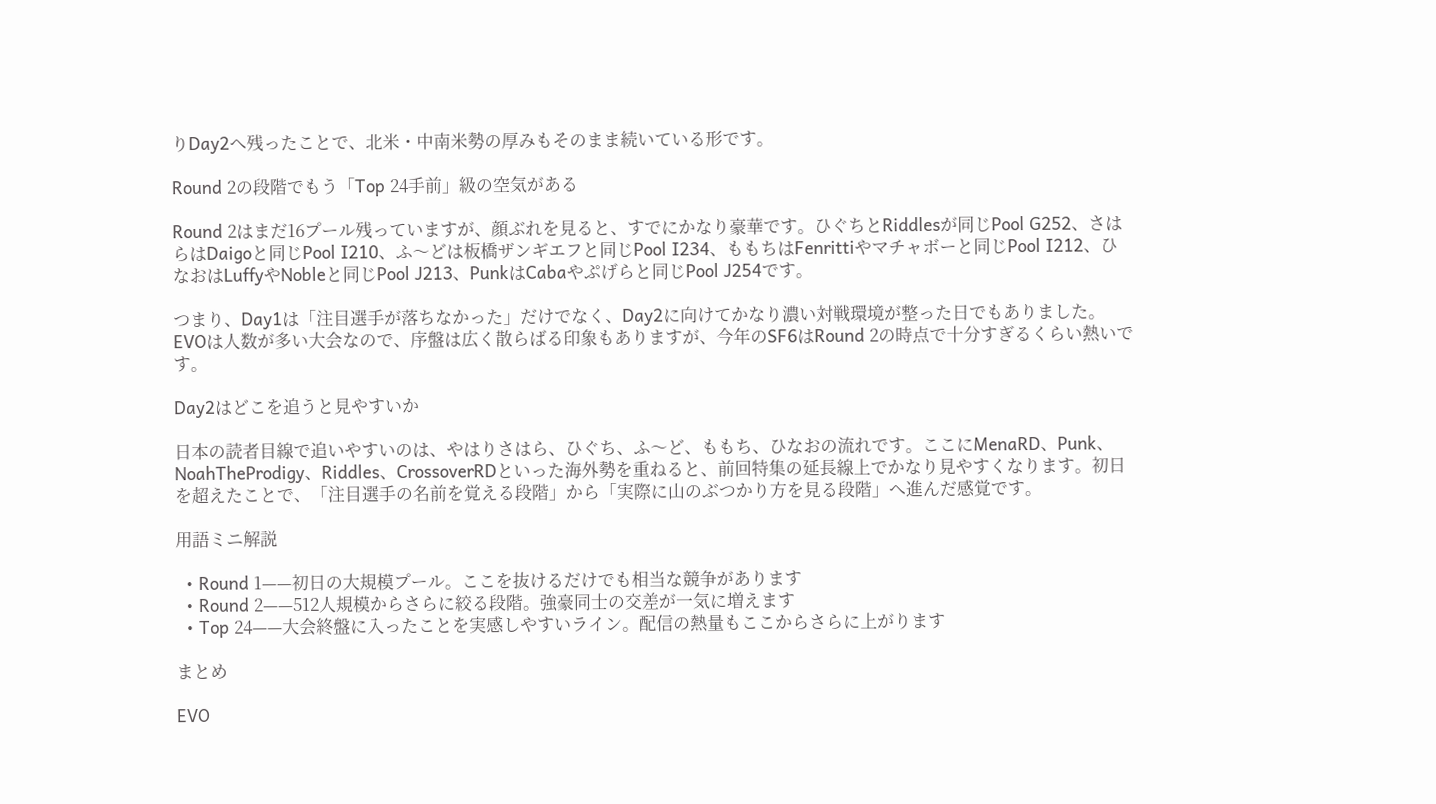りDay2へ残ったことで、北米・中南米勢の厚みもそのまま続いている形です。

Round 2の段階でもう「Top 24手前」級の空気がある

Round 2はまだ16プール残っていますが、顔ぶれを見ると、すでにかなり豪華です。ひぐちとRiddlesが同じPool G252、さはらはDaigoと同じPool I210、ふ〜どは板橋ザンギエフと同じPool I234、ももちはFenrittiやマチャボーと同じPool I212、ひなおはLuffyやNobleと同じPool J213、PunkはCabaやぷげらと同じPool J254です。

つまり、Day1は「注目選手が落ちなかった」だけでなく、Day2に向けてかなり濃い対戦環境が整った日でもありました。EVOは人数が多い大会なので、序盤は広く散らばる印象もありますが、今年のSF6はRound 2の時点で十分すぎるくらい熱いです。

Day2はどこを追うと見やすいか

日本の読者目線で追いやすいのは、やはりさはら、ひぐち、ふ〜ど、ももち、ひなおの流れです。ここにMenaRD、Punk、NoahTheProdigy、Riddles、CrossoverRDといった海外勢を重ねると、前回特集の延長線上でかなり見やすくなります。初日を超えたことで、「注目選手の名前を覚える段階」から「実際に山のぶつかり方を見る段階」へ進んだ感覚です。

用語ミニ解説

  • Round 1——初日の大規模プール。ここを抜けるだけでも相当な競争があります
  • Round 2——512人規模からさらに絞る段階。強豪同士の交差が一気に増えます
  • Top 24——大会終盤に入ったことを実感しやすいライン。配信の熱量もここからさらに上がります

まとめ

EVO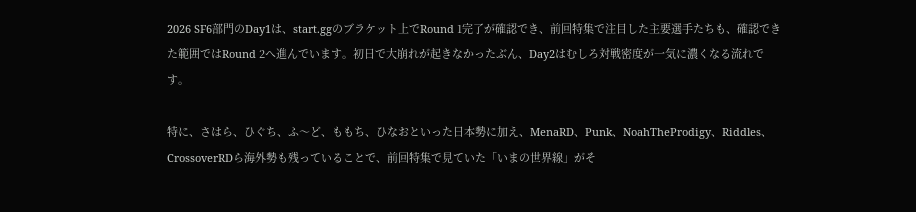2026 SF6部門のDay1は、start.ggのブラケット上でRound 1完了が確認でき、前回特集で注目した主要選手たちも、確認できた範囲ではRound 2へ進んでいます。初日で大崩れが起きなかったぶん、Day2はむしろ対戦密度が一気に濃くなる流れです。

特に、さはら、ひぐち、ふ〜ど、ももち、ひなおといった日本勢に加え、MenaRD、Punk、NoahTheProdigy、Riddles、CrossoverRDら海外勢も残っていることで、前回特集で見ていた「いまの世界線」がそ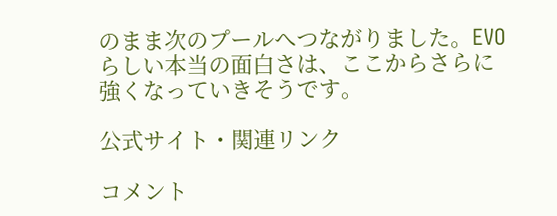のまま次のプールへつながりました。EVOらしい本当の面白さは、ここからさらに強くなっていきそうです。

公式サイト・関連リンク

コメント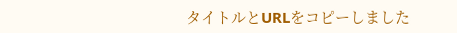タイトルとURLをコピーしました